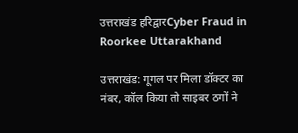उत्तराखंड हरिद्वारCyber Fraud in Roorkee Uttarakhand

उत्तराखंड: गूगल पर मिला डॉक्टर का नंबर, कॉल किया तो साइबर ठगों ने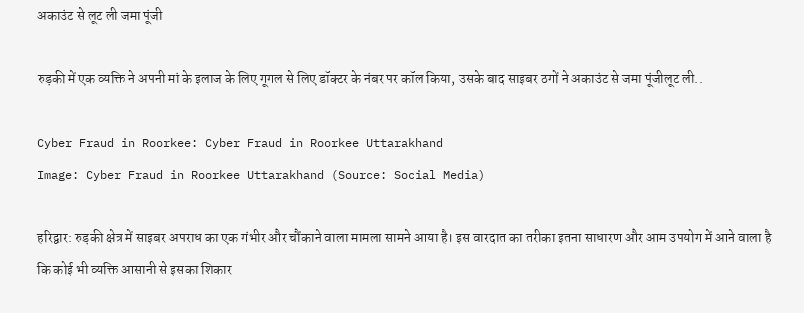अकाउंट से लूट ली जमा पूंजी

रुड़की में एक व्यक्ति ने अपनी मां के इलाज के लिए गूगल से लिए डॉक्टर के नंबर पर कॉल किया, उसके बाद साइबर ठगों ने अकाउंट से जमा पूंजीलूट ली..

Cyber Fraud in Roorkee: Cyber Fraud in Roorkee Uttarakhand
Image: Cyber Fraud in Roorkee Uttarakhand (Source: Social Media)

हरिद्वार: रुड़की क्षेत्र में साइबर अपराध का एक गंभीर और चौंकाने वाला मामला सामने आया है। इस वारदात का तरीका इतना साधारण और आम उपयोग में आने वाला है कि कोई भी व्यक्ति आसानी से इसका शिकार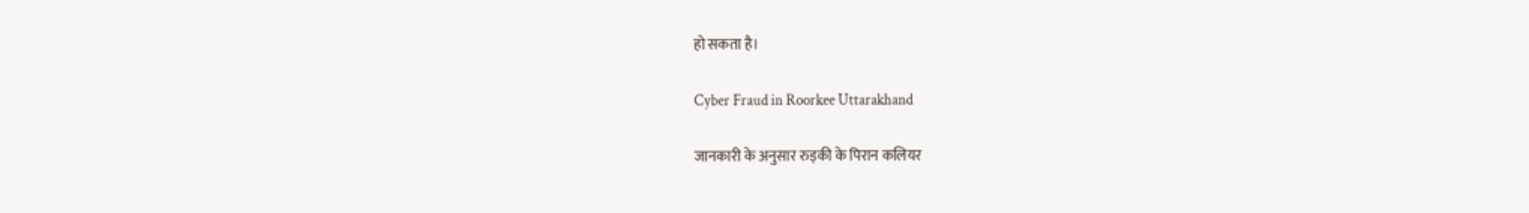हो सकता है।

Cyber Fraud in Roorkee Uttarakhand

जानकारी के अनुसार रुड़की के पिरान कलियर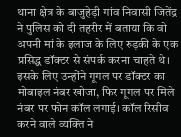थाना क्षेत्र के बाजुहेड़ी गांव निवासी जितेंद्र ने पुलिस को दी तहरीर में बताया कि वो अपनी मां के इलाज के लिए रुड़की के एक प्रसिद्ध डॉक्टर से संपर्क करना चाहते थे। इसके लिए उन्होंने गूगल पर डॉक्टर का मोबाइल नंबर खोजा, फिर गूगल पर मिले नंबर पर फोन कॉल लगाई। कॉल रिसीव करने वाले व्यक्ति ने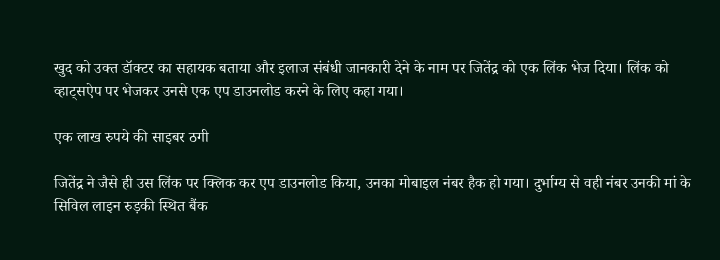खुद को उक्त डॉक्टर का सहायक बताया और इलाज संबंधी जानकारी देने के नाम पर जितेंद्र को एक लिंक भेज दिया। लिंक को व्हाट्सऐप पर भेजकर उनसे एक एप डाउनलोड करने के लिए कहा गया।

एक लाख रुपये की साइबर ठगी

जितेंद्र ने जैसे ही उस लिंक पर क्लिक कर एप डाउनलोड किया, उनका मोबाइल नंबर हैक हो गया। दुर्भाग्य से वही नंबर उनकी मां के सिविल लाइन रुड़की स्थित बैंक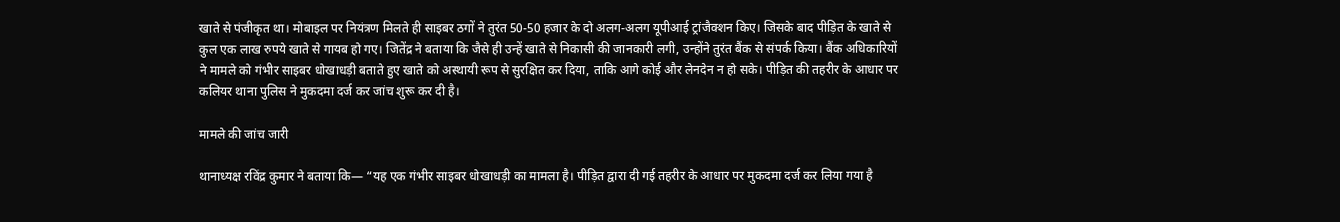खाते से पंजीकृत था। मोबाइल पर नियंत्रण मिलते ही साइबर ठगों ने तुरंत 50-50 हजार के दो अलग-अलग यूपीआई ट्रांजैक्शन किए। जिसके बाद पीड़ित के खाते से कुल एक लाख रुपये खाते से गायब हो गए। जितेंद्र ने बताया कि जैसे ही उन्हें खाते से निकासी की जानकारी लगी, उन्होंने तुरंत बैंक से संपर्क किया। बैंक अधिकारियों ने मामले को गंभीर साइबर धोखाधड़ी बताते हुए खाते को अस्थायी रूप से सुरक्षित कर दिया, ताकि आगे कोई और लेनदेन न हो सके। पीड़ित की तहरीर के आधार पर कलियर थाना पुलिस ने मुकदमा दर्ज कर जांच शुरू कर दी है।

मामले की जांच जारी

थानाध्यक्ष रविंद्र कुमार ने बताया कि— “यह एक गंभीर साइबर धोखाधड़ी का मामला है। पीड़ित द्वारा दी गई तहरीर के आधार पर मुकदमा दर्ज कर लिया गया है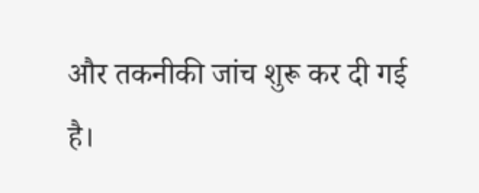और तकनीकी जांच शुरू कर दी गई है।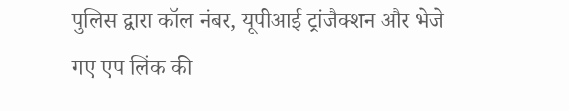पुलिस द्वारा कॉल नंबर, यूपीआई ट्रांजैक्शन और भेजे गए एप लिंक की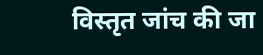विस्तृत जांच की जा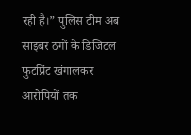रही है।” पुलिस टीम अब साइबर ठगों के डिजिटल फुटप्रिंट खंगालकर आरोपियों तक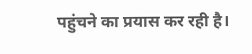पहुंचने का प्रयास कर रही है।